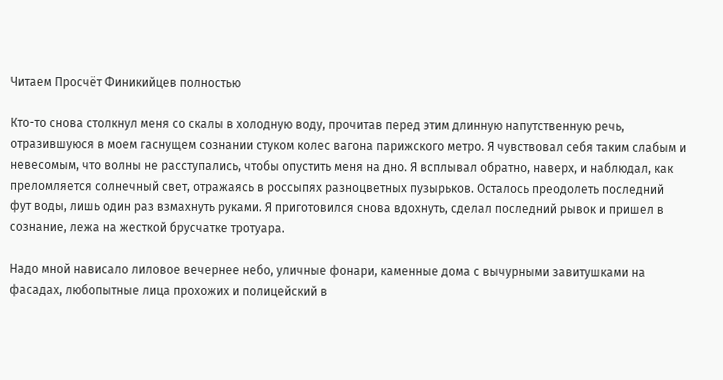Читаем Просчёт Финикийцев полностью

Кто-то снова столкнул меня со скалы в холодную воду, прочитав перед этим длинную напутственную речь, отразившуюся в моем гаснущем сознании стуком колес вагона парижского метро. Я чувствовал себя таким слабым и невесомым, что волны не расступались, чтобы опустить меня на дно. Я всплывал обратно, наверх, и наблюдал, как преломляется солнечный свет, отражаясь в россыпях разноцветных пузырьков. Осталось преодолеть последний фут воды, лишь один раз взмахнуть руками. Я приготовился снова вдохнуть, сделал последний рывок и пришел в сознание, лежа на жесткой брусчатке тротуара.

Надо мной нависало лиловое вечернее небо, уличные фонари, каменные дома с вычурными завитушками на фасадах, любопытные лица прохожих и полицейский в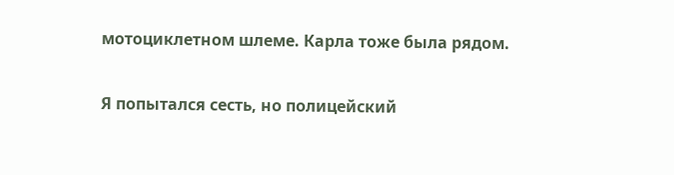мотоциклетном шлеме. Карла тоже была рядом.

Я попытался сесть, но полицейский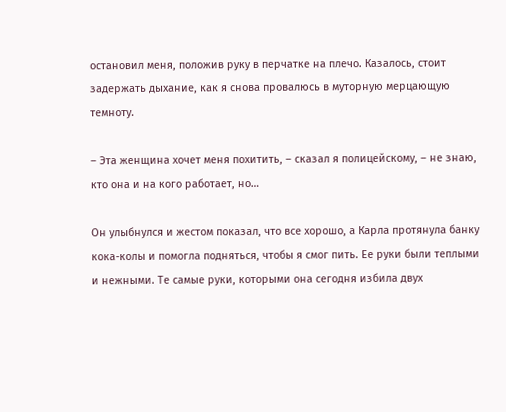остановил меня, положив руку в перчатке на плечо. Казалось, стоит задержать дыхание, как я снова провалюсь в муторную мерцающую темноту.

– Эта женщина хочет меня похитить, – сказал я полицейскому, – не знаю, кто она и на кого работает, но…

Он улыбнулся и жестом показал, что все хорошо, а Карла протянула банку кока-колы и помогла подняться, чтобы я смог пить. Ее руки были теплыми и нежными. Те самые руки, которыми она сегодня избила двух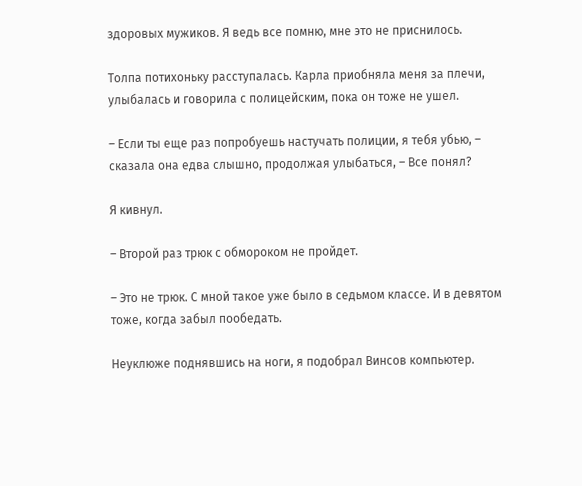здоровых мужиков. Я ведь все помню, мне это не приснилось.

Толпа потихоньку расступалась. Карла приобняла меня за плечи, улыбалась и говорила с полицейским, пока он тоже не ушел.

– Если ты еще раз попробуешь настучать полиции, я тебя убью, – сказала она едва слышно, продолжая улыбаться, – Все понял?

Я кивнул.

– Второй раз трюк с обмороком не пройдет.

– Это не трюк. С мной такое уже было в седьмом классе. И в девятом тоже, когда забыл пообедать.

Неуклюже поднявшись на ноги, я подобрал Винсов компьютер.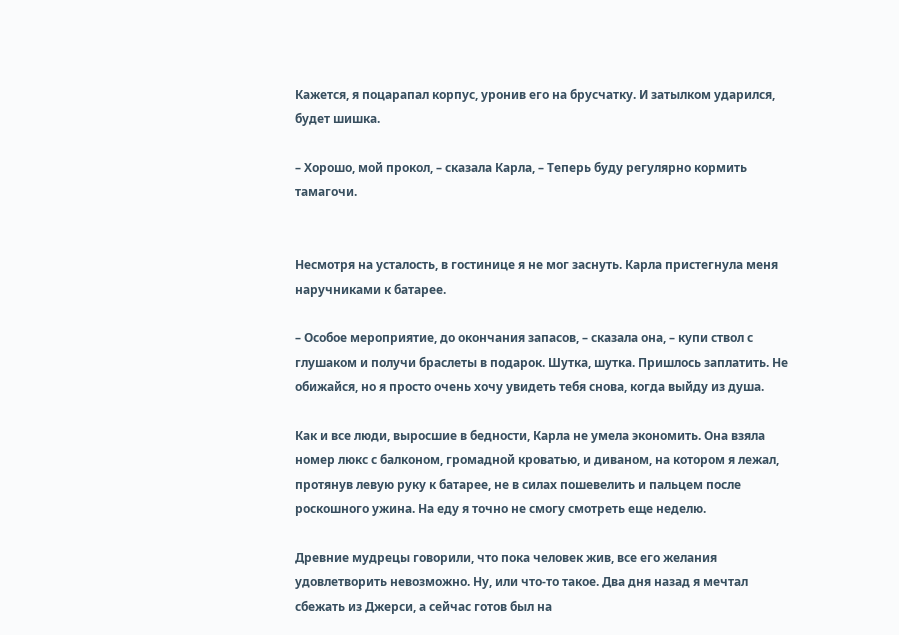Кажется, я поцарапал корпус, уронив его на брусчатку. И затылком ударился, будет шишка.

– Хорошо, мой прокол, – сказала Карла, – Теперь буду регулярно кормить тамагочи.


Несмотря на усталость, в гостинице я не мог заснуть. Карла пристегнула меня наручниками к батарее.

– Особое мероприятие, до окончания запасов, – сказала она, – купи ствол с глушаком и получи браслеты в подарок. Шутка, шутка. Пришлось заплатить. Не обижайся, но я просто очень хочу увидеть тебя снова, когда выйду из душа.

Как и все люди, выросшие в бедности, Карла не умела экономить. Она взяла номер люкс с балконом, громадной кроватью, и диваном, на котором я лежал, протянув левую руку к батарее, не в силах пошевелить и пальцем после роскошного ужина. На еду я точно не смогу смотреть еще неделю.

Древние мудрецы говорили, что пока человек жив, все его желания удовлетворить невозможно. Ну, или что-то такое. Два дня назад я мечтал сбежать из Джерси, а сейчас готов был на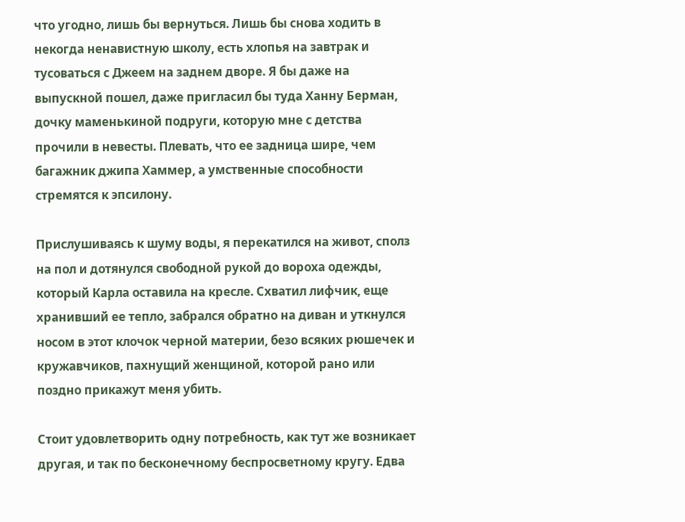что угодно, лишь бы вернуться. Лишь бы снова ходить в некогда ненавистную школу, есть хлопья на завтрак и тусоваться с Джеем на заднем дворе. Я бы даже на выпускной пошел, даже пригласил бы туда Ханну Берман, дочку маменькиной подруги, которую мне с детства прочили в невесты. Плевать, что ее задница шире, чем багажник джипа Хаммер, а умственные способности стремятся к эпсилону.

Прислушиваясь к шуму воды, я перекатился на живот, сполз на пол и дотянулся свободной рукой до вороха одежды, который Карла оставила на кресле. Схватил лифчик, еще хранивший ее тепло, забрался обратно на диван и уткнулся носом в этот клочок черной материи, безо всяких рюшечек и кружавчиков, пахнущий женщиной, которой рано или поздно прикажут меня убить.

Стоит удовлетворить одну потребность, как тут же возникает другая, и так по бесконечному беспросветному кругу. Едва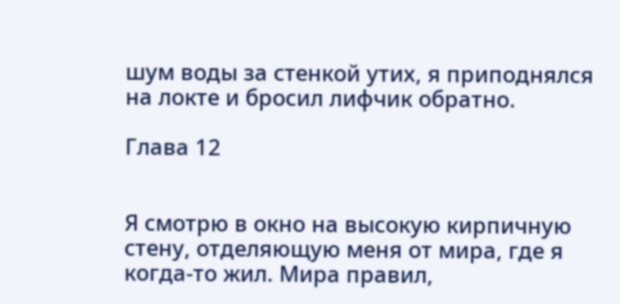шум воды за стенкой утих, я приподнялся на локте и бросил лифчик обратно.

Глава 12


Я смотрю в окно на высокую кирпичную стену, отделяющую меня от мира, где я когда-то жил. Мира правил,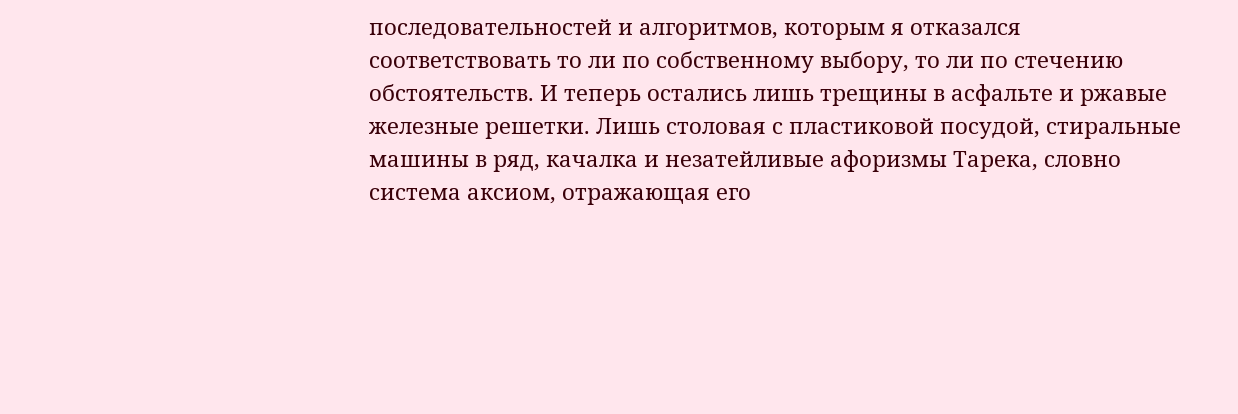последовательностей и алгоритмов, которым я отказался соответствовать то ли по собственному выбору, то ли по стечению обстоятельств. И теперь остались лишь трещины в асфальте и ржавые железные решетки. Лишь столовая с пластиковой посудой, стиральные машины в ряд, качалка и незатейливые афоризмы Тарека, словно система аксиом, отражающая его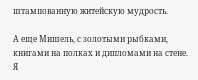штампованную житейскую мудрость.

А еще Мишель, с золотыми рыбками, книгами на полках и дипломами на стене. Я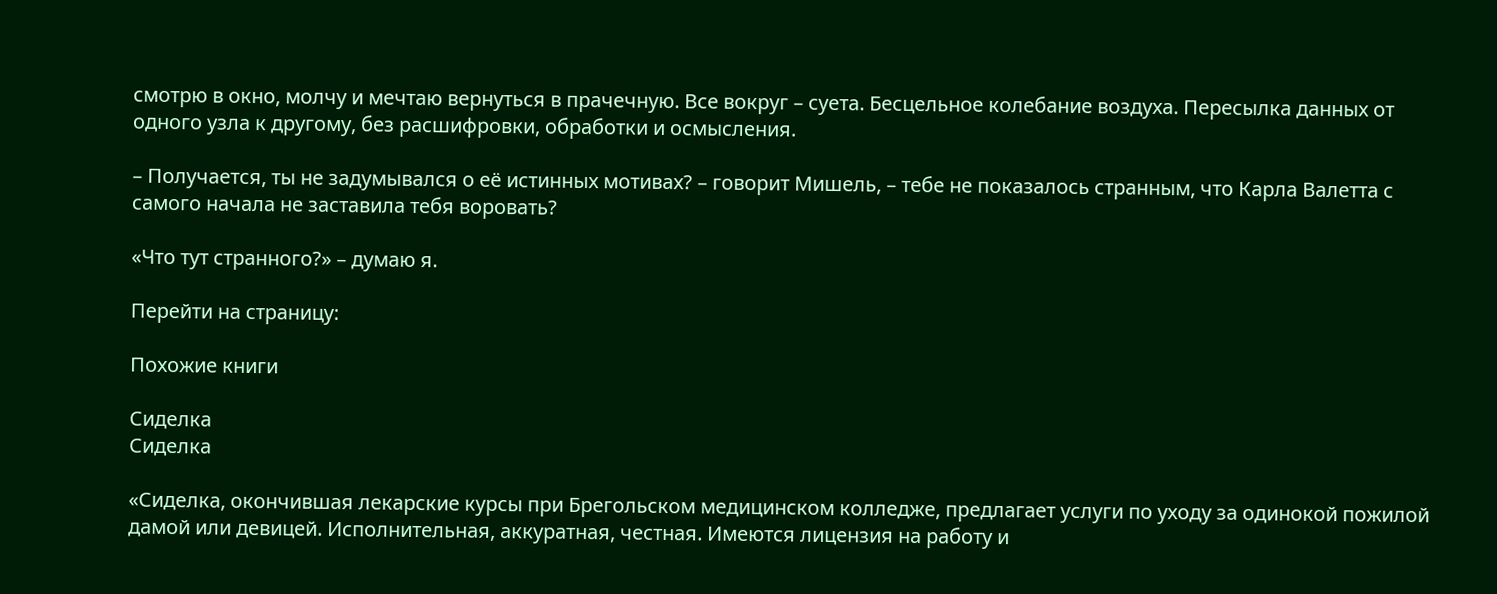смотрю в окно, молчу и мечтаю вернуться в прачечную. Все вокруг – суета. Бесцельное колебание воздуха. Пересылка данных от одного узла к другому, без расшифровки, обработки и осмысления.

– Получается, ты не задумывался о её истинных мотивах? – говорит Мишель, – тебе не показалось странным, что Карла Валетта с самого начала не заставила тебя воровать?

«Что тут странного?» – думаю я.

Перейти на страницу:

Похожие книги

Сиделка
Сиделка

«Сиделка, окончившая лекарские курсы при Брегольском медицинском колледже, предлагает услуги по уходу за одинокой пожилой дамой или девицей. Исполнительная, аккуратная, честная. Имеются лицензия на работу и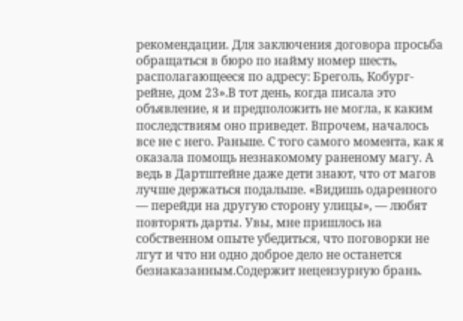рекомендации. Для заключения договора просьба обращаться в бюро по найму номер шесть, располагающееся по адресу: Бреголь, Кобург-рейне, дом 23».В тот день, когда писала это объявление, я и предположить не могла, к каким последствиям оно приведет. Впрочем, началось все не с него. Раньше. С того самого момента, как я оказала помощь незнакомому раненому магу. А ведь в Дартштейне даже дети знают, что от магов лучше держаться подальше. «Видишь одаренного — перейди на другую сторону улицы», — любят повторять дарты. Увы, мне пришлось на собственном опыте убедиться, что поговорки не лгут и что ни одно доброе дело не останется безнаказанным.Содержит нецензурную брань.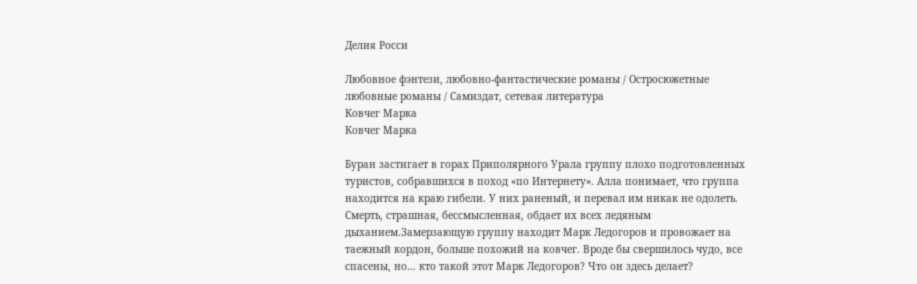Делия Росси

Любовное фэнтези, любовно-фантастические романы / Остросюжетные любовные романы / Самиздат, сетевая литература
Ковчег Марка
Ковчег Марка

Буран застигает в горах Приполярного Урала группу плохо подготовленных туристов, собравшихся в поход «по Интернету». Алла понимает, что группа находится на краю гибели. У них раненый, и перевал им никак не одолеть. Смерть, страшная, бессмысленная, обдает их всех ледяным дыханием.Замерзающую группу находит Марк Ледогоров и провожает на таежный кордон, больше похожий на ковчег. Вроде бы свершилось чудо, все спасены, но… кто такой этот Марк Ледогоров? Что он здесь делает?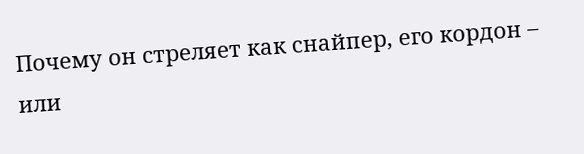Почему он стреляет как снайпер, его кордон – или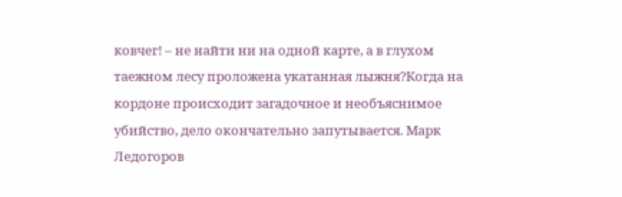ковчег! – не найти ни на одной карте, а в глухом таежном лесу проложена укатанная лыжня?Когда на кордоне происходит загадочное и необъяснимое убийство, дело окончательно запутывается. Марк Ледогоров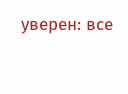уверен: все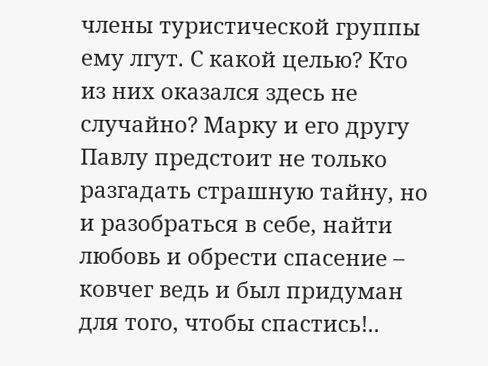члены туристической группы ему лгут. С какой целью? Кто из них оказался здесь не случайно? Марку и его другу Павлу предстоит не только разгадать страшную тайну, но и разобраться в себе, найти любовь и обрести спасение – ковчег ведь и был придуман для того, чтобы спастись!..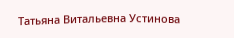Татьяна Витальевна Устинова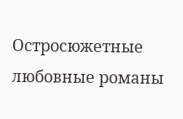Остросюжетные любовные романы